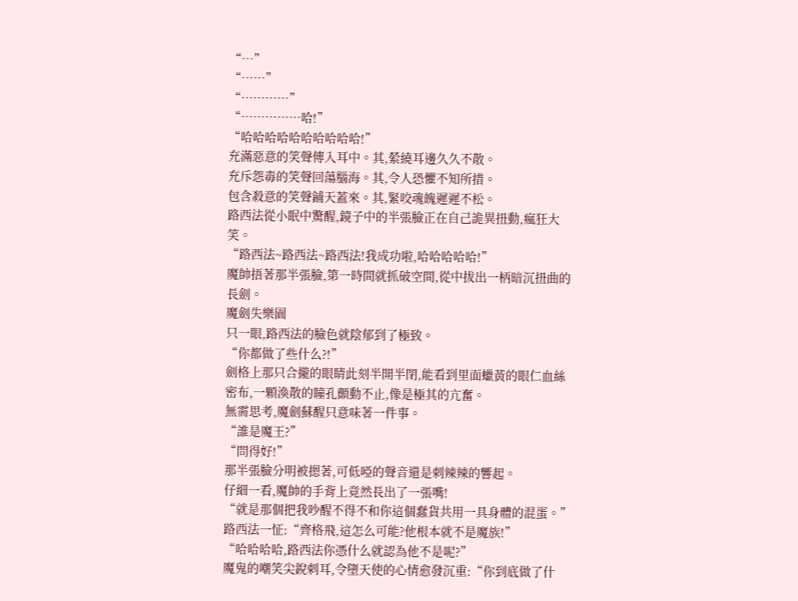“…”
“……”
“…………”
“……………哈!”
“哈哈哈哈哈哈哈哈哈哈!”
充滿惡意的笑聲傳入耳中。其,縈繞耳邊久久不散。
充斥怨毒的笑聲回蕩腦海。其,令人恐懼不知所措。
包含殺意的笑聲鋪天蓋來。其,緊咬魂魄遲遲不松。
路西法從小眠中驚醒,鏡子中的半張臉正在自己詭異扭動,瘋狂大笑。
“路西法~路西法~路西法!我成功啦,哈哈哈哈哈!”
魔帥捂著那半張臉,第一時間就抓破空間,從中拔出一柄暗沉扭曲的長劍。
魔劍失樂園
只一眼,路西法的臉色就陰郁到了極致。
“你都做了些什么?!”
劍格上那只合攏的眼睛此刻半開半閉,能看到里面蠟黃的眼仁血絲密布,一顆渙散的瞳孔顫動不止,像是極其的亢奮。
無需思考,魔劍蘇醒只意味著一件事。
“誰是魔王?”
“問得好!”
那半張臉分明被摁著,可低啞的聲音還是刺辣辣的響起。
仔細一看,魔帥的手背上竟然長出了一張嘴!
“就是那個把我吵醒不得不和你這個蠢貨共用一具身體的混蛋。”
路西法一怔:“齊格飛,這怎么可能?他根本就不是魔族!”
“哈哈哈哈,路西法你憑什么就認為他不是呢?”
魔鬼的嘲笑尖銳刺耳,令墮天使的心情愈發沉重:“你到底做了什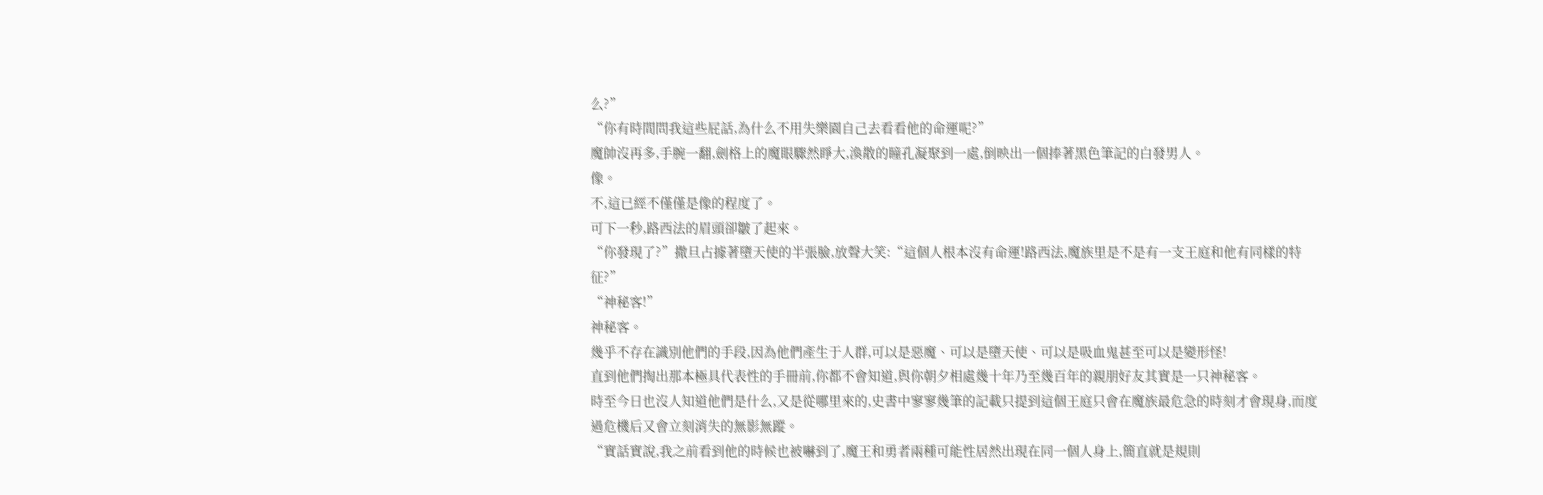么?”
“你有時間問我這些屁話,為什么不用失樂園自己去看看他的命運呢?”
魔帥沒再多,手腕一翻,劍格上的魔眼驟然睜大,渙散的瞳孔凝聚到一處,倒映出一個捧著黑色筆記的白發男人。
像。
不,這已經不僅僅是像的程度了。
可下一秒,路西法的眉頭卻皺了起來。
“你發現了?”撒旦占據著墮天使的半張臉,放聲大笑:“這個人根本沒有命運!路西法,魔族里是不是有一支王庭和他有同樣的特征?”
“神秘客!”
神秘客。
幾乎不存在識別他們的手段,因為他們產生于人群,可以是惡魔、可以是墮天使、可以是吸血鬼甚至可以是變形怪!
直到他們掏出那本極具代表性的手冊前,你都不會知道,與你朝夕相處幾十年乃至幾百年的親朋好友其實是一只神秘客。
時至今日也沒人知道他們是什么,又是從哪里來的,史書中寥寥幾筆的記載只提到這個王庭只會在魔族最危急的時刻才會現身,而度過危機后又會立刻消失的無影無蹤。
“實話實說,我之前看到他的時候也被嚇到了,魔王和勇者兩種可能性居然出現在同一個人身上,簡直就是規則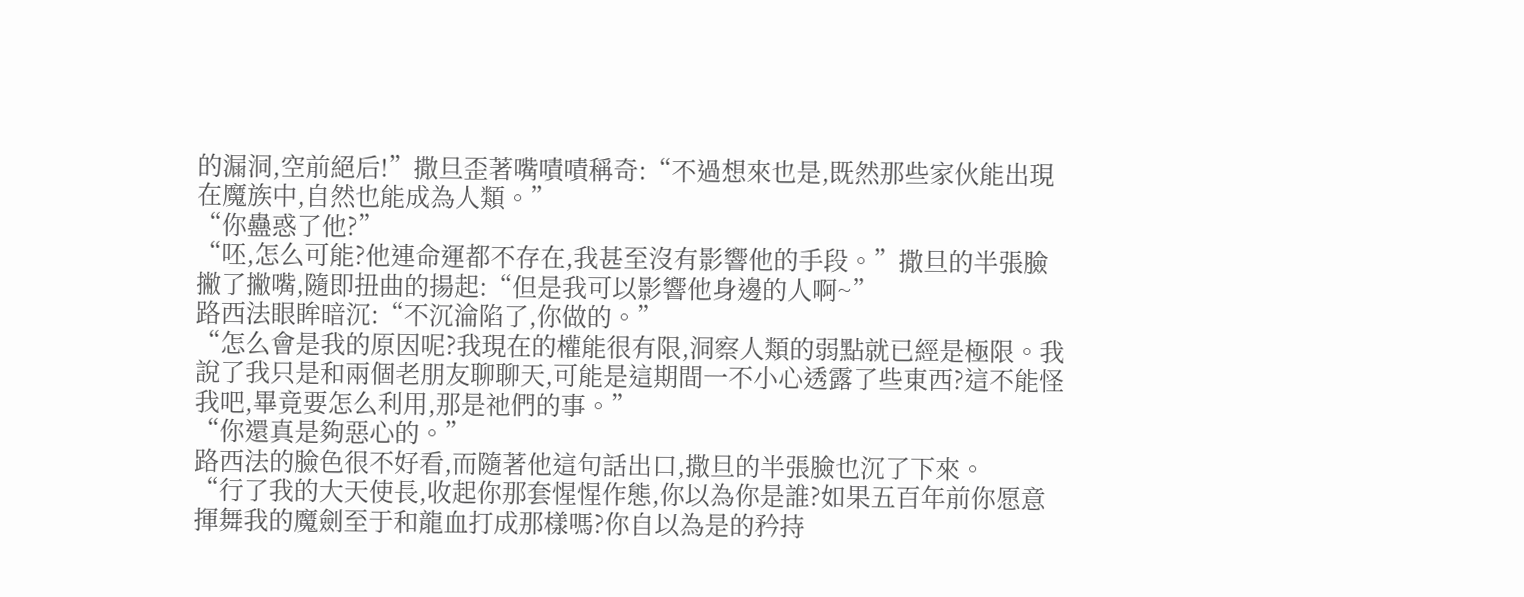的漏洞,空前絕后!”撒旦歪著嘴嘖嘖稱奇:“不過想來也是,既然那些家伙能出現在魔族中,自然也能成為人類。”
“你蠱惑了他?”
“呸,怎么可能?他連命運都不存在,我甚至沒有影響他的手段。”撒旦的半張臉撇了撇嘴,隨即扭曲的揚起:“但是我可以影響他身邊的人啊~”
路西法眼眸暗沉:“不沉淪陷了,你做的。”
“怎么會是我的原因呢?我現在的權能很有限,洞察人類的弱點就已經是極限。我說了我只是和兩個老朋友聊聊天,可能是這期間一不小心透露了些東西?這不能怪我吧,畢竟要怎么利用,那是祂們的事。”
“你還真是夠惡心的。”
路西法的臉色很不好看,而隨著他這句話出口,撒旦的半張臉也沉了下來。
“行了我的大天使長,收起你那套惺惺作態,你以為你是誰?如果五百年前你愿意揮舞我的魔劍至于和龍血打成那樣嗎?你自以為是的矜持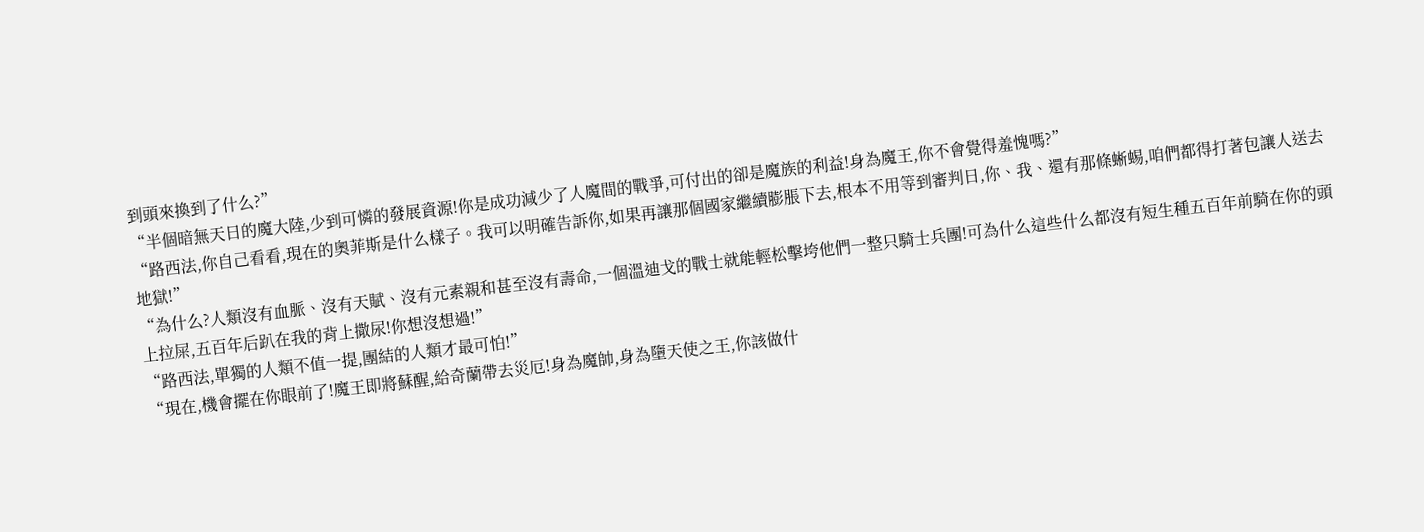到頭來換到了什么?”
“半個暗無天日的魔大陸,少到可憐的發展資源!你是成功減少了人魔間的戰爭,可付出的卻是魔族的利益!身為魔王,你不會覺得羞愧嗎?”
“路西法,你自己看看,現在的奧菲斯是什么樣子。我可以明確告訴你,如果再讓那個國家繼續膨脹下去,根本不用等到審判日,你、我、還有那條蜥蜴,咱們都得打著包讓人送去地獄!”
“為什么?人類沒有血脈、沒有天賦、沒有元素親和甚至沒有壽命,一個溫迪戈的戰士就能輕松擊垮他們一整只騎士兵團!可為什么這些什么都沒有短生種五百年前騎在你的頭上拉屎,五百年后趴在我的背上撒尿!你想沒想過!”
“路西法,單獨的人類不值一提,團結的人類才最可怕!”
“現在,機會擺在你眼前了!魔王即將蘇醒,給奇蘭帶去災厄!身為魔帥,身為墮天使之王,你該做什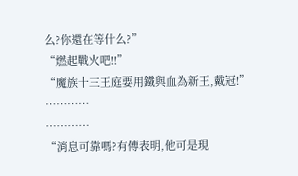么?你還在等什么?”
“燃起戰火吧!!”
“魔族十三王庭要用鐵與血為新王,戴冠!”
…………
…………
“消息可靠嗎?有傳表明,他可是現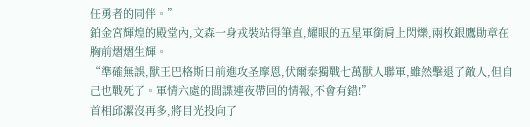任勇者的同伴。”
鉑金宮輝煌的殿堂內,文森一身戎裝站得筆直,耀眼的五星軍銜肩上閃爍,兩枚銀鷹勛章在胸前熠熠生輝。
“準確無誤,獸王巴格斯日前進攻圣摩恩,伏爾泰獨戰七萬獸人聯軍,雖然擊退了敵人,但自己也戰死了。軍情六處的間諜連夜帶回的情報,不會有錯!”
首相邱潔沒再多,將目光投向了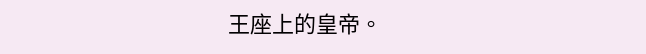王座上的皇帝。